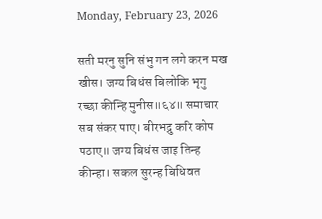Monday, February 23, 2026

सती मरनु सुनि संभु गन लगे करन मख खीस। जग्य बिधंस बिलोकि भृगु रच्छा कीन्हि मुनीस॥६४॥ समाचार सब संकर पाए। बीरभद्रु करि कोप पठाए॥ जग्य बिधंस जाइ तिन्ह कीन्हा। सकल सुरन्ह बिधिवत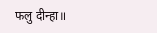फलु दीन्हा॥